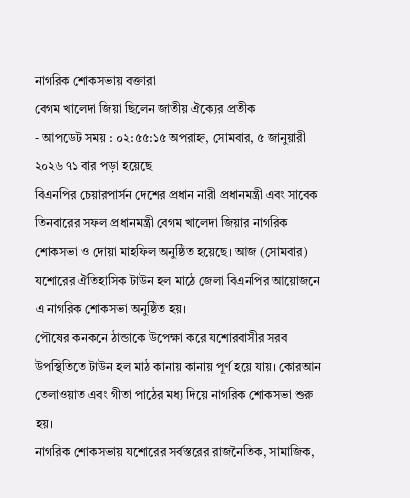নাগরিক শোকসভায় বক্তারা
বেগম খালেদা জিয়া ছিলেন জাতীয় ঐক্যের প্রতীক
- আপডেট সময় : ০২:৫৫:১৫ অপরাহ্ন, সোমবার, ৫ জানুয়ারী ২০২৬ ৭১ বার পড়া হয়েছে
বিএনপির চেয়ারপার্সন দেশের প্রধান নারী প্রধানমন্ত্রী এবং সাবেক তিনবারের সফল প্রধানমন্ত্রী বেগম খালেদা জিয়ার নাগরিক শোকসভা ও দোয়া মাহফিল অনুষ্ঠিত হয়েছে। আজ (সোমবার) যশোরের ঐতিহাসিক টাউন হল মাঠে জেলা বিএনপির আয়োজনে এ নাগরিক শোকসভা অনুষ্ঠিত হয়।
পৌষের কনকনে ঠান্ডাকে উপেক্ষা করে যশোরবাসীর সরব উপস্থিতিতে টাউন হল মাঠ কানায় কানায় পূর্ণ হয়ে যায়। কোরআন তেলাওয়াত এবং গীতা পাঠের মধ্য দিয়ে নাগরিক শোকসভা শুরু হয়।
নাগরিক শোকসভায় যশোরের সর্বস্তরের রাজনৈতিক, সামাজিক,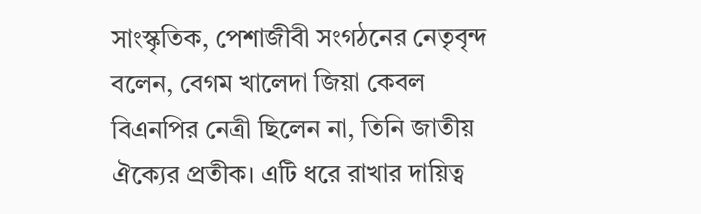সাংস্কৃতিক, পেশাজীবী সংগঠনের নেতৃবৃন্দ বলেন, বেগম খালেদা জিয়া কেবল বিএনপির নেত্রী ছিলেন না, তিনি জাতীয় ঐক্যের প্রতীক। এটি ধরে রাখার দায়িত্ব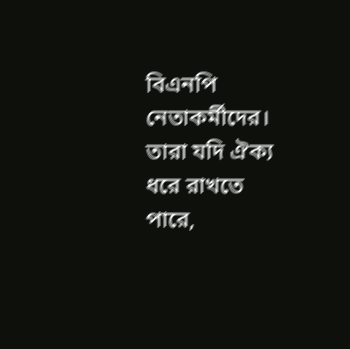বিএনপি নেতাকর্মীদের। তারা যদি ঐক্য ধরে রাখতে পারে,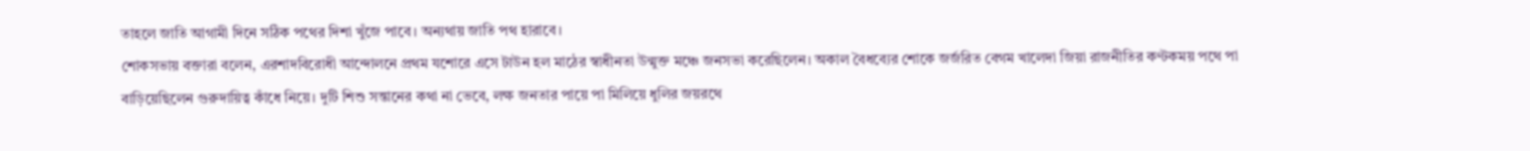তাহলে জাতি আগামী দিনে সঠিক পথের দিশা খুঁজে পাবে। অন্যথায় জাতি পথ হারাবে।
শোকসভায় বক্তারা বলেন, এরশাদবিরোধী আন্দোলনে প্রথম যশোরে এসে টাউন হল মাঠের স্বাধীনতা উন্মুক্ত মঞ্চে জনসভা করেছিলেন। অকাল বৈধব্যের শোকে জর্জরিত বেগম খালেদা জিয়া রাজনীতির কণ্টকময় পথে পা বাড়িয়েছিলেন গুরুদায়িত্ব কাঁধে নিয়ে। দুটি শিশু সন্তানের কথা না ভেবে, লক্ষ জনতার পায়ে পা মিলিয়ে ধুলির জয়রথে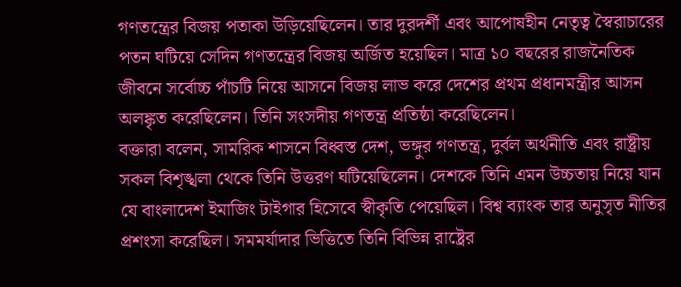গণতন্ত্রের বিজয় পতাকা উড়িয়েছিলেন। তার দুরদর্শী এবং আপোষহীন নেতৃত্ব স্বৈরাচারের পতন ঘটিয়ে সেদিন গণতন্ত্রের বিজয় অর্জিত হয়েছিল। মাত্র ১০ বছরের রাজনৈতিক জীবনে সর্বোচ্চ পাঁচটি নিয়ে আসনে বিজয় লাভ করে দেশের প্রথম প্রধানমন্ত্রীর আসন অলঙ্কৃত করেছিলেন। তিনি সংসদীয় গণতন্ত্র প্রতিষ্ঠা করেছিলেন।
বক্তারা বলেন, সামরিক শাসনে বিধ্বস্ত দেশ, ভঙ্গুর গণতন্ত্র, দুর্বল অর্থনীতি এবং রাষ্ট্রীয় সকল বিশৃঙ্খলা থেকে তিনি উত্তরণ ঘটিয়েছিলেন। দেশকে তিনি এমন উচ্চতায় নিয়ে যান যে বাংলাদেশ ইমাজিং টাইগার হিসেবে স্বীকৃতি পেয়েছিল। বিশ্ব ব্যাংক তার অনুসৃত নীতির প্রশংসা করেছিল। সমমর্যাদার ভিত্তিতে তিনি বিভিন্ন রাষ্ট্রের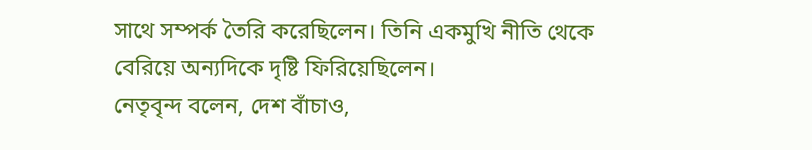সাথে সম্পর্ক তৈরি করেছিলেন। তিনি একমুখি নীতি থেকে বেরিয়ে অন্যদিকে দৃষ্টি ফিরিয়েছিলেন।
নেতৃবৃন্দ বলেন, দেশ বাঁচাও,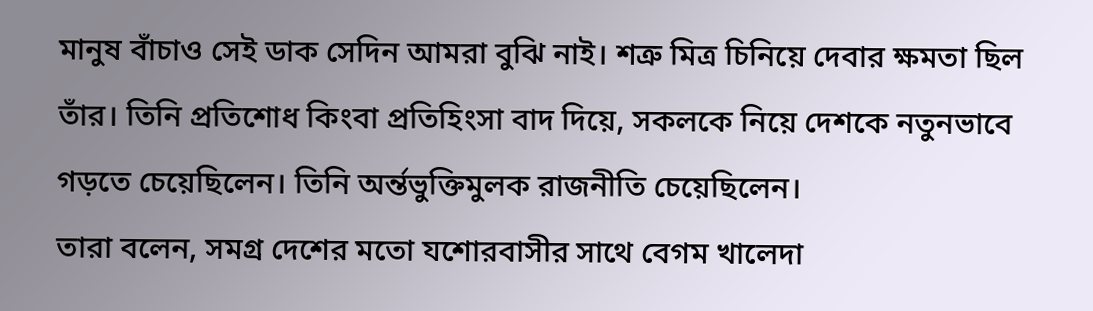মানুষ বাঁচাও সেই ডাক সেদিন আমরা বুঝি নাই। শত্রু মিত্র চিনিয়ে দেবার ক্ষমতা ছিল তাঁর। তিনি প্রতিশোধ কিংবা প্রতিহিংসা বাদ দিয়ে, সকলকে নিয়ে দেশকে নতুনভাবে গড়তে চেয়েছিলেন। তিনি অর্ন্তভুক্তিমুলক রাজনীতি চেয়েছিলেন।
তারা বলেন, সমগ্র দেশের মতো যশোরবাসীর সাথে বেগম খালেদা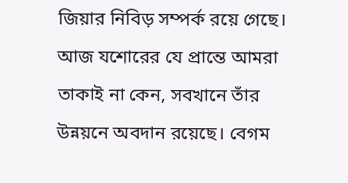জিয়ার নিবিড় সম্পর্ক রয়ে গেছে। আজ যশোরের যে প্রান্তে আমরা তাকাই না কেন, সবখানে তাঁর উন্নয়নে অবদান রয়েছে। বেগম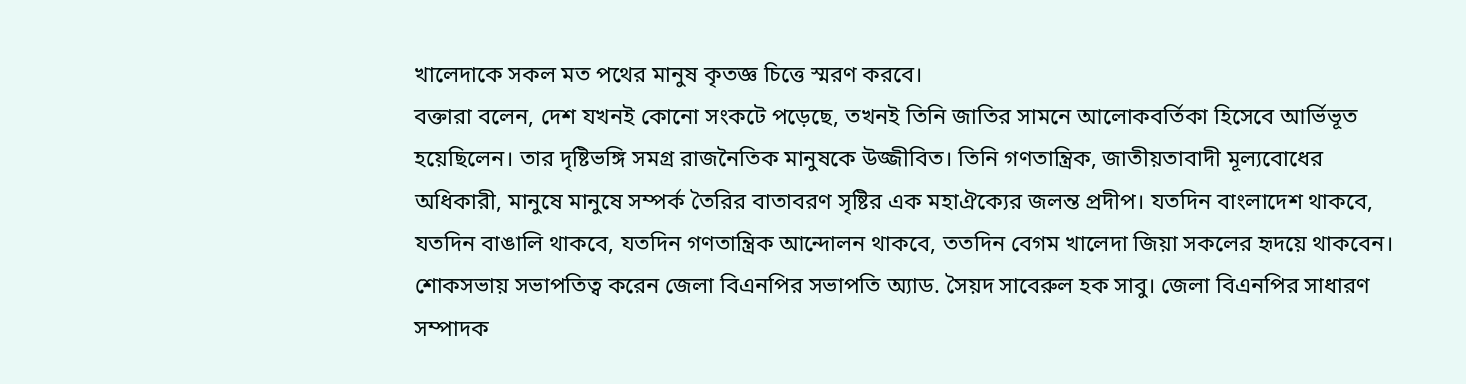খালেদাকে সকল মত পথের মানুষ কৃতজ্ঞ চিত্তে স্মরণ করবে।
বক্তারা বলেন, দেশ যখনই কোনো সংকটে পড়েছে, তখনই তিনি জাতির সামনে আলোকবর্তিকা হিসেবে আর্ভিভূত হয়েছিলেন। তার দৃষ্টিভঙ্গি সমগ্র রাজনৈতিক মানুষকে উজ্জীবিত। তিনি গণতান্ত্রিক, জাতীয়তাবাদী মূল্যবোধের অধিকারী, মানুষে মানুষে সম্পর্ক তৈরির বাতাবরণ সৃষ্টির এক মহাঐক্যের জলন্ত প্রদীপ। যতদিন বাংলাদেশ থাকবে, যতদিন বাঙালি থাকবে, যতদিন গণতান্ত্রিক আন্দোলন থাকবে, ততদিন বেগম খালেদা জিয়া সকলের হৃদয়ে থাকবেন।
শোকসভায় সভাপতিত্ব করেন জেলা বিএনপির সভাপতি অ্যাড. সৈয়দ সাবেরুল হক সাবু। জেলা বিএনপির সাধারণ সম্পাদক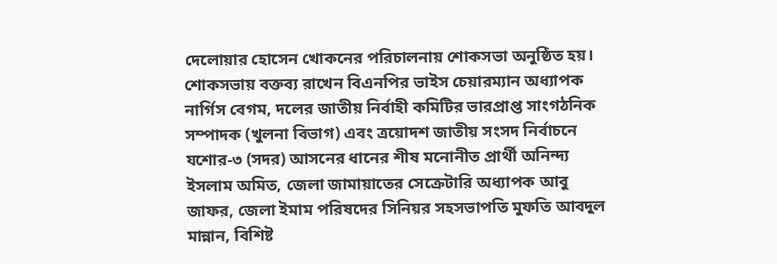দেলোয়ার হোসেন খোকনের পরিচালনায় শোকসভা অনুষ্ঠিত হয়।
শোকসভায় বক্তব্য রাখেন বিএনপির ভাইস চেয়ারম্যান অধ্যাপক নার্গিস বেগম, দলের জাতীয় নির্বাহী কমিটির ভারপ্রাপ্ত সাংগঠনিক সম্পাদক (খুলনা বিভাগ) এবং ত্রয়োদশ জাতীয় সংসদ নির্বাচনে যশোর-৩ (সদর) আসনের ধানের শীষ মনোনীত প্রার্থী অনিন্দ্য ইসলাম অমিত, জেলা জামায়াতের সেক্রেটারি অধ্যাপক আবু জাফর, জেলা ইমাম পরিষদের সিনিয়র সহসভাপতি মুফতি আবদুল মান্নান, বিশিষ্ট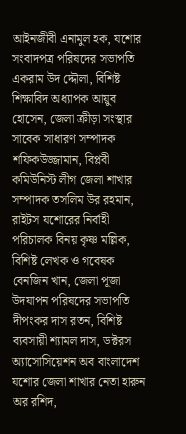আইনজীবী এনামুল হক, যশোর সংবাদপত্র পরিষদের সভাপতি একরাম উদ দ্দৌলা, বিশিষ্ট শিক্ষাবিদ অধ্যাপক আয়ুব হোসেন, জেলা ক্রীড়া সংস্থার সাবেক সাধারণ সম্পাদক শফিকউজ্জামান, বিপ্লবী কমিউনিস্ট লীগ জেলা শাখার সম্পাদক তসলিম উর রহমান, রাইটস যশোরের নির্বাহী পরিচালক বিনয় কৃষ্ণ মল্লিক, বিশিষ্ট লেখক ও গবেষক বেনজিন খান, জেলা পূজা উদযাপন পরিষদের সভাপতি দীপংকর দাস রতন, বিশিষ্ট ব্যবসায়ী শ্যামল দাস, ডক্টরস অ্যাসোসিয়েশন অব বাংলাদেশ যশোর জেলা শাখার নেতা হারুন অর রশিদ,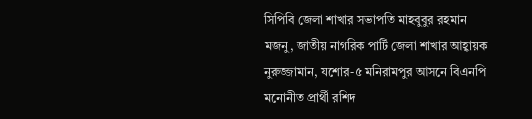সিপিবি জেলা শাখার সভাপতি মাহবুবুর রহমান মজনু, জাতীয় নাগরিক পার্টি জেলা শাখার আহ্বায়ক নুরুজ্জামান, যশোর-৫ মনিরামপুর আসনে বিএনপি মনোনীত প্রার্থী রশিদ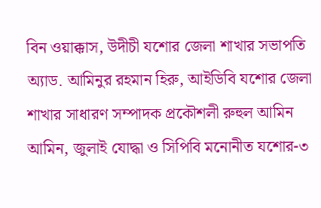বিন ওয়াক্কাস, উদীচী যশোর জেলা শাখার সভাপতি অ্যাড. আমিনুর রহমান হিরু, আইডিবি যশোর জেলা শাখার সাধারণ সম্পাদক প্রকৌশলী রুহুল আমিন আমিন, জুলাই যোদ্ধা ও সিপিবি মনোনীত যশোর-৩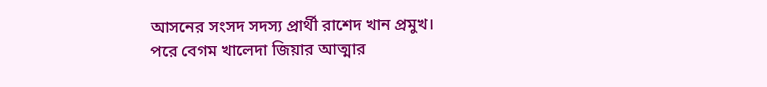আসনের সংসদ সদস্য প্রার্থী রাশেদ খান প্রমুখ।
পরে বেগম খালেদা জিয়ার আত্মার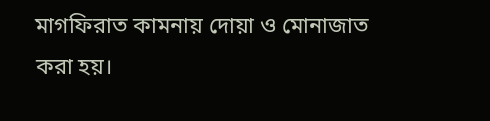মাগফিরাত কামনায় দোয়া ও মোনাজাত করা হয়।